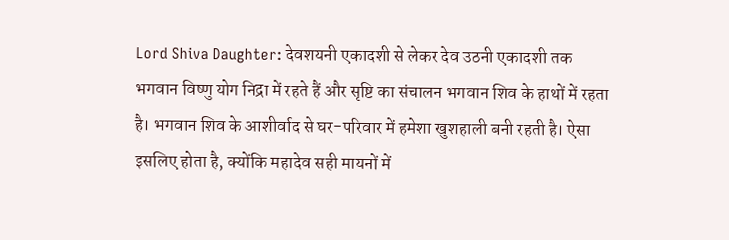Lord Shiva Daughter: देवशयनी एकादशी से लेकर देव उठनी एकादशी तक भगवान विष्णु योग निद्रा में रहते हैं और सृष्टि का संचालन भगवान शिव के हाथों में रहता है। भगवान शिव के आशीर्वाद से घर-परिवार में हमेशा खुशहाली बनी रहती है। ऐसा इसलिए होता है, क्योंकि महादेव सही मायनों में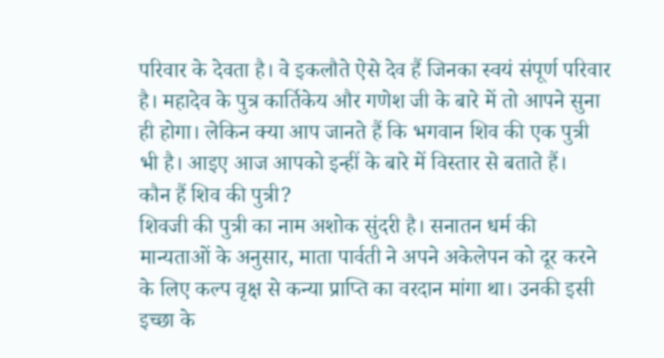परिवार के देवता है। वे इकलौते ऐसे देव हैं जिनका स्वयं संपूर्ण परिवार है। महादेव के पुत्र कार्तिकेय और गणेश जी के बारे में तो आपने सुना ही होगा। लेकिन क्या आप जानते हैं कि भगवान शिव की एक पुत्री भी है। आइए आज आपको इन्हीं के बारे में विस्तार से बताते हैं।
कौन हैं शिव की पुत्री?
शिवजी की पुत्री का नाम अशोक सुंदरी है। सनातन धर्म की मान्यताओं के अनुसार, माता पार्वती ने अपने अकेलेपन को दूर करने के लिए कल्प वृक्ष से कन्या प्राप्ति का वरदान मांगा था। उनकी इसी इच्छा के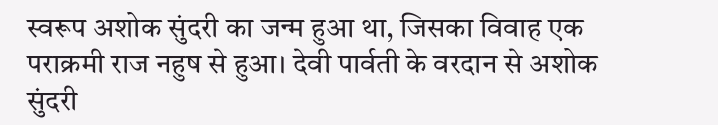स्वरूप अशोक सुंदरी का जन्म हुआ था, जिसका विवाह एक पराक्रमी राज नहुष से हुआ। देवी पार्वती के वरदान से अशोक सुंदरी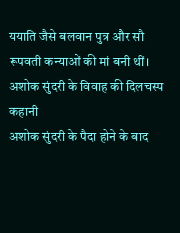ययाति जैसे बलवान पुत्र और सौ रूपवती कन्याओं की मां बनी थीं।
अशोक सुंदरी के विवाह की दिलचस्प कहानी
अशोक सुंदरी के पैदा होने के बाद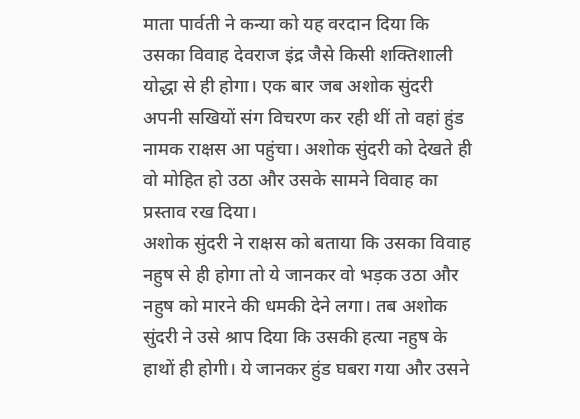माता पार्वती ने कन्या को यह वरदान दिया कि उसका विवाह देवराज इंद्र जैसे किसी शक्तिशाली योद्धा से ही होगा। एक बार जब अशोक सुंदरी अपनी सखियों संग विचरण कर रही थीं तो वहां हुंड नामक राक्षस आ पहुंचा। अशोक सुंदरी को देखते ही वो मोहित हो उठा और उसके सामने विवाह का प्रस्ताव रख दिया।
अशोक सुंदरी ने राक्षस को बताया कि उसका विवाह नहुष से ही होगा तो ये जानकर वो भड़क उठा और नहुष को मारने की धमकी देने लगा। तब अशोक सुंदरी ने उसे श्राप दिया कि उसकी हत्या नहुष के हाथों ही होगी। ये जानकर हुंड घबरा गया और उसने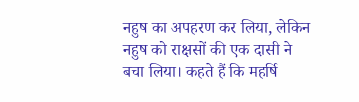नहुष का अपहरण कर लिया, लेकिन नहुष को राक्षसों की एक दासी ने बचा लिया। कहते हैं कि महर्षि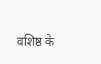वशिष्ठ के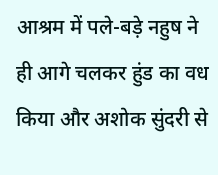आश्रम में पले-बड़े नहुष ने ही आगे चलकर हुंड का वध किया और अशोक सुंदरी से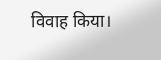विवाह किया।